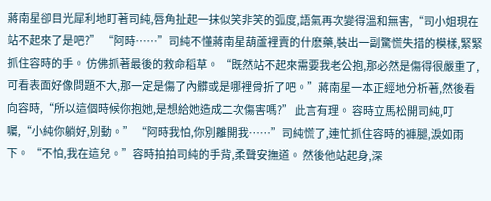蔣南星卻目光犀利地盯著司純,唇角扯起一抹似笑非笑的弧度,語氣再次變得溫和無害,“司小姐現在站不起來了是吧?” “阿時……”司純不懂蔣南星葫蘆裡賣的什麽藥,裝出一副驚慌失措的模樣,緊緊抓住容時的手。 仿佛抓著最後的救命稻草。 “既然站不起來需要我老公抱,那必然是傷得很嚴重了,可看表面好像問題不大,那一定是傷了內髒或是哪裡骨折了吧。”蔣南星一本正經地分析著,然後看向容時,“所以這個時候你抱她,是想給她造成二次傷害嗎?” 此言有理。 容時立馬松開司純,叮囑,“小純你躺好,別動。” “阿時我怕,你別離開我……”司純慌了,連忙抓住容時的褲腿,淚如雨下。 “不怕,我在這兒。”容時拍拍司純的手背,柔聲安撫道。 然後他站起身,深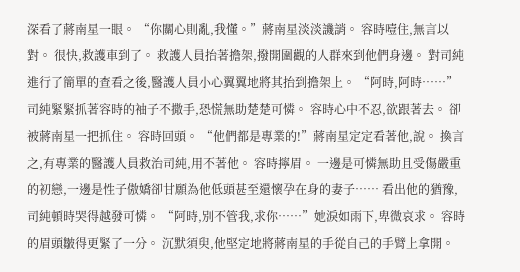深看了蔣南星一眼。 “你關心則亂,我懂。”蔣南星淡淡譏誚。 容時噎住,無言以對。 很快,救護車到了。 救護人員抬著擔架,撥開圍觀的人群來到他們身邊。 對司純進行了簡單的查看之後,醫護人員小心翼翼地將其抬到擔架上。 “阿時,阿時……”司純緊緊抓著容時的袖子不撒手,恐慌無助楚楚可憐。 容時心中不忍,欲跟著去。 卻被蔣南星一把抓住。 容時回頭。 “他們都是專業的!”蔣南星定定看著他,說。 換言之,有專業的醫護人員救治司純,用不著他。 容時擰眉。 一邊是可憐無助且受傷嚴重的初戀,一邊是性子傲嬌卻甘願為他低頭甚至還懷孕在身的妻子…… 看出他的猶豫,司純頓時哭得越發可憐。 “阿時,別不管我,求你……”她淚如雨下,卑微哀求。 容時的眉頭皺得更緊了一分。 沉默須臾,他堅定地將蔣南星的手從自己的手臂上拿開。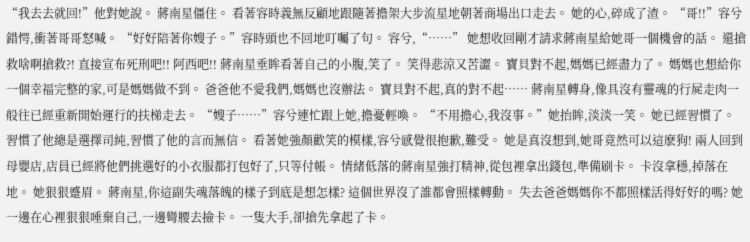“我去去就回!”他對她說。 蔣南星僵住。 看著容時義無反顧地跟隨著擔架大步流星地朝著商場出口走去。 她的心,碎成了渣。 “哥!!”容兮錯愕,衝著哥哥怒喊。 “好好陪著你嫂子。”容時頭也不回地叮囑了句。 容兮,“……” 她想收回剛才請求蔣南星給她哥一個機會的話。 還搶救啥啊搶救?! 直接宣布死刑吧!! 阿西吧!! 蔣南星垂眸看著自己的小腹,笑了。 笑得悲涼又苦澀。 寶貝對不起,媽媽已經盡力了。 媽媽也想給你一個幸福完整的家,可是媽媽做不到。 爸爸他不愛我們,媽媽也沒辦法。 寶貝對不起,真的對不起…… 蔣南星轉身,像具沒有靈魂的行屍走肉一般往已經重新開始運行的扶梯走去。 “嫂子……”容兮連忙跟上她,擔憂輕喚。 “不用擔心,我沒事。”她抬眸,淡淡一笑。 她已經習慣了。 習慣了他總是選擇司純,習慣了他的言而無信。 看著她強顏歡笑的模樣,容兮感覺很抱歉,難受。 她是真沒想到,她哥竟然可以這麽狗! 兩人回到母嬰店,店員已經將他們挑選好的小衣服都打包好了,只等付帳。 情緒低落的蔣南星強打精神,從包裡拿出錢包,準備刷卡。 卡沒拿穩,掉落在地。 她狠狠蹙眉。 蔣南星,你這副失魂落魄的樣子到底是想怎樣? 這個世界沒了誰都會照樣轉動。 失去爸爸媽媽你不都照樣活得好好的嗎? 她一邊在心裡狠狠唾棄自己,一邊彎腰去撿卡。 一隻大手,卻搶先拿起了卡。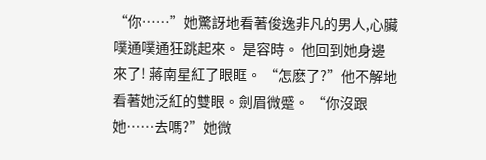“你……”她驚訝地看著俊逸非凡的男人,心臟噗通噗通狂跳起來。 是容時。 他回到她身邊來了! 蔣南星紅了眼眶。 “怎麽了?”他不解地看著她泛紅的雙眼。劍眉微蹙。 “你沒跟她……去嗎?”她微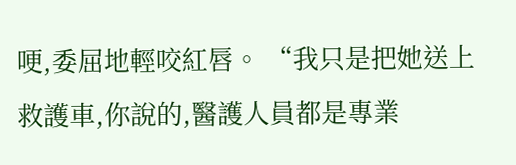哽,委屈地輕咬紅唇。 “我只是把她送上救護車,你說的,醫護人員都是專業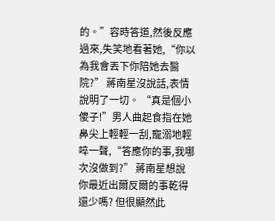的。”容時答道,然後反應過來,失笑地看著她,“你以為我會丟下你陪她去醫院?” 蔣南星沒說話,表情說明了一切。 “真是個小傻子!”男人曲起食指在她鼻尖上輕輕一刮,寵溺地輕啐一聲,“答應你的事,我哪次沒做到?” 蔣南星想說你最近出爾反爾的事乾得還少嗎? 但很顯然此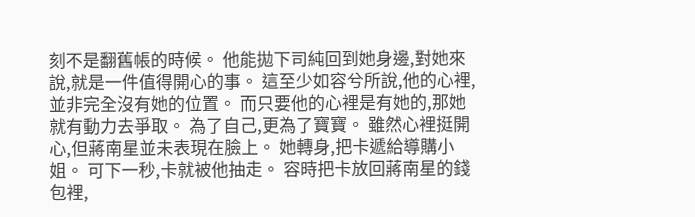刻不是翻舊帳的時候。 他能拋下司純回到她身邊,對她來說,就是一件值得開心的事。 這至少如容兮所說,他的心裡,並非完全沒有她的位置。 而只要他的心裡是有她的,那她就有動力去爭取。 為了自己,更為了寶寶。 雖然心裡挺開心,但蔣南星並未表現在臉上。 她轉身,把卡遞給導購小姐。 可下一秒,卡就被他抽走。 容時把卡放回蔣南星的錢包裡,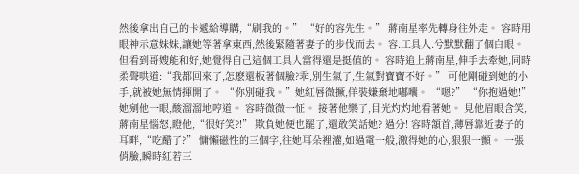然後拿出自己的卡遞給導購,“刷我的。” “好的容先生。” 蔣南星率先轉身往外走。 容時用眼神示意妹妹,讓她等著拿東西,然後緊隨著妻子的步伐而去。 容.工具人.兮默默翻了個白眼。 但看到哥嫂能和好,她覺得自己這個工具人當得還是挺值的。 容時追上蔣南星,伸手去牽她,同時柔聲哄道:“我都回來了,怎麽還板著個臉?乖,別生氣了,生氣對寶寶不好。” 可他剛碰到她的小手,就被她無情揮開了。 “你別碰我。”她紅唇微撅,佯裝嫌棄地嘟囔。 “嗯?” “你抱過她!”她剜他一眼,酸溜溜地哼道。 容時微微一怔。 接著他樂了,目光灼灼地看著她。 見他眉眼含笑,蔣南星惱怒,瞪他,“很好笑?!” 欺負她便也罷了,還敢笑話她? 過分! 容時頷首,薄唇靠近妻子的耳畔,“吃醋了?” 慵懶磁性的三個字,往她耳朵裡灌,如過電一般,激得她的心,狠狠一顫。 一張俏臉,瞬時紅若三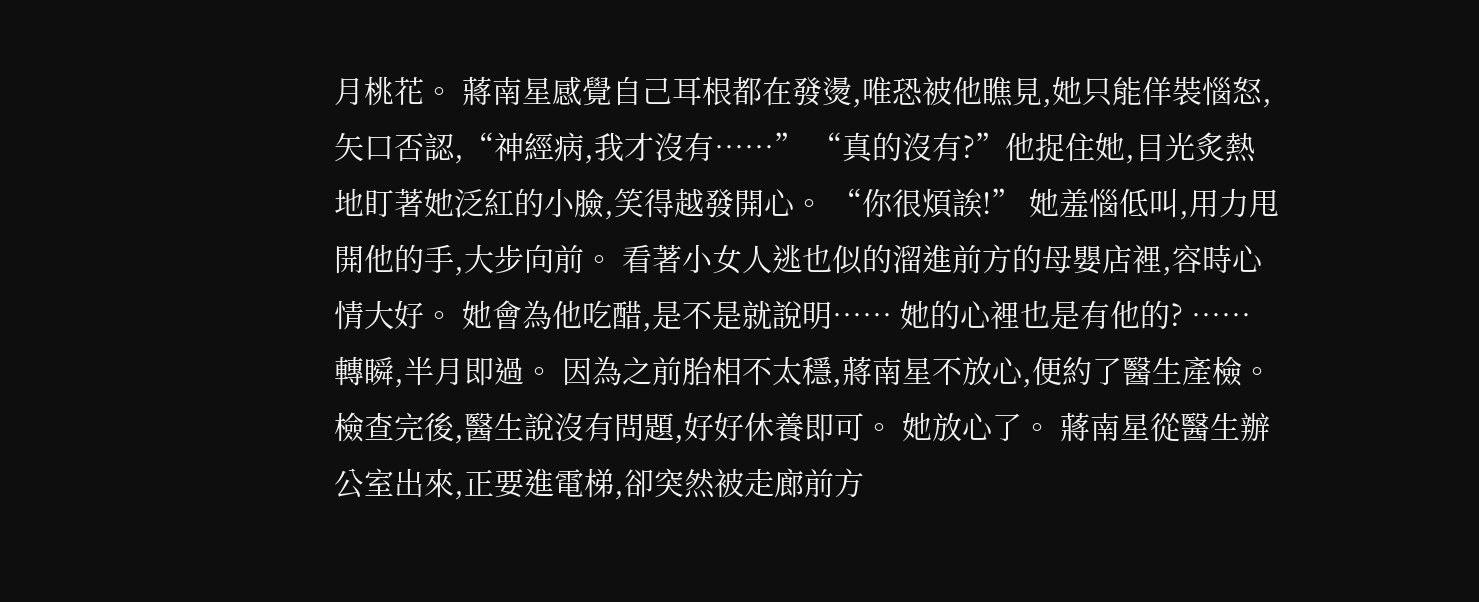月桃花。 蔣南星感覺自己耳根都在發燙,唯恐被他瞧見,她只能佯裝惱怒,矢口否認,“神經病,我才沒有……” “真的沒有?”他捉住她,目光炙熱地盯著她泛紅的小臉,笑得越發開心。 “你很煩誒!” 她羞惱低叫,用力甩開他的手,大步向前。 看著小女人逃也似的溜進前方的母嬰店裡,容時心情大好。 她會為他吃醋,是不是就說明…… 她的心裡也是有他的? …… 轉瞬,半月即過。 因為之前胎相不太穩,蔣南星不放心,便約了醫生產檢。 檢查完後,醫生說沒有問題,好好休養即可。 她放心了。 蔣南星從醫生辦公室出來,正要進電梯,卻突然被走廊前方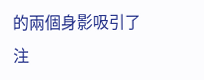的兩個身影吸引了注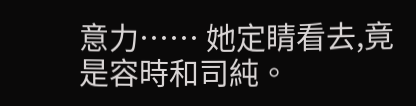意力…… 她定睛看去,竟是容時和司純。